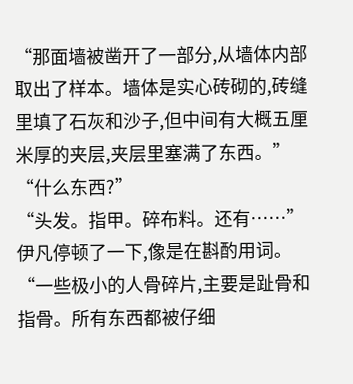“那面墙被凿开了一部分,从墙体内部取出了样本。墙体是实心砖砌的,砖缝里填了石灰和沙子,但中间有大概五厘米厚的夹层,夹层里塞满了东西。”
“什么东西?”
“头发。指甲。碎布料。还有……”
伊凡停顿了一下,像是在斟酌用词。
“一些极小的人骨碎片,主要是趾骨和指骨。所有东西都被仔细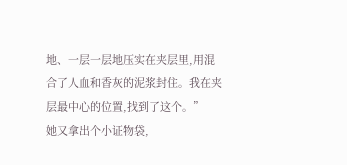地、一层一层地压实在夹层里,用混合了人血和香灰的泥浆封住。我在夹层最中心的位置,找到了这个。”
她又拿出个小证物袋,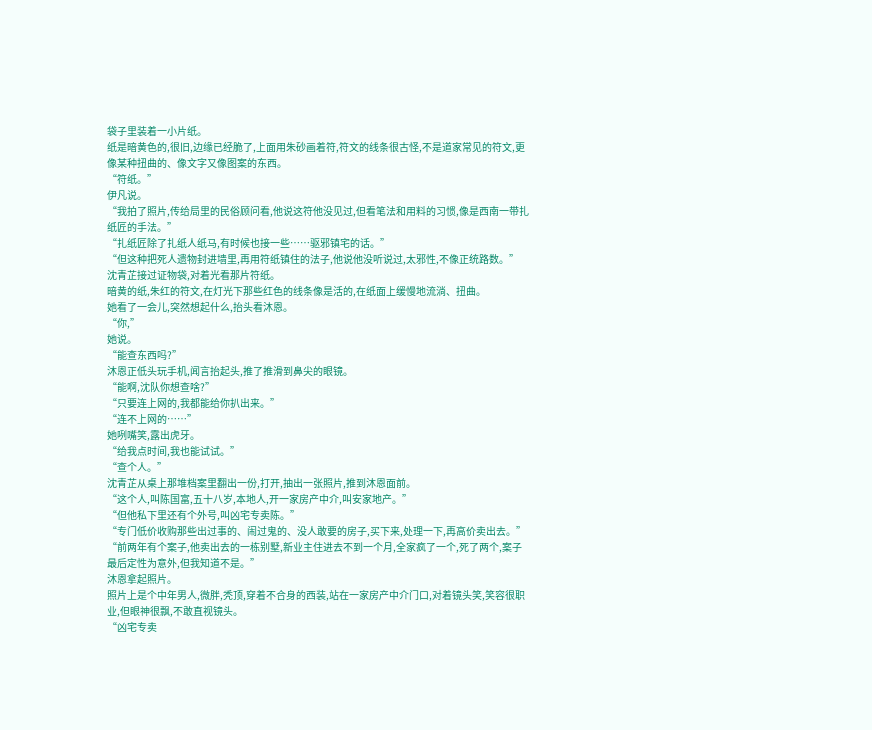袋子里装着一小片纸。
纸是暗黄色的,很旧,边缘已经脆了,上面用朱砂画着符,符文的线条很古怪,不是道家常见的符文,更像某种扭曲的、像文字又像图案的东西。
“符纸。”
伊凡说。
“我拍了照片,传给局里的民俗顾问看,他说这符他没见过,但看笔法和用料的习惯,像是西南一带扎纸匠的手法。”
“扎纸匠除了扎纸人纸马,有时候也接一些……驱邪镇宅的话。”
“但这种把死人遗物封进墙里,再用符纸镇住的法子,他说他没听说过,太邪性,不像正统路数。”
沈青芷接过证物袋,对着光看那片符纸。
暗黄的纸,朱红的符文,在灯光下那些红色的线条像是活的,在纸面上缓慢地流淌、扭曲。
她看了一会儿,突然想起什么,抬头看沐恩。
“你,”
她说。
“能查东西吗?”
沐恩正低头玩手机,闻言抬起头,推了推滑到鼻尖的眼镜。
“能啊,沈队你想查啥?”
“只要连上网的,我都能给你扒出来。”
“连不上网的……”
她咧嘴笑,露出虎牙。
“给我点时间,我也能试试。”
“查个人。”
沈青芷从桌上那堆档案里翻出一份,打开,抽出一张照片,推到沐恩面前。
“这个人,叫陈国富,五十八岁,本地人,开一家房产中介,叫安家地产。”
“但他私下里还有个外号,叫凶宅专卖陈。”
“专门低价收购那些出过事的、闹过鬼的、没人敢要的房子,买下来,处理一下,再高价卖出去。”
“前两年有个案子,他卖出去的一栋别墅,新业主住进去不到一个月,全家疯了一个,死了两个,案子最后定性为意外,但我知道不是。”
沐恩拿起照片。
照片上是个中年男人,微胖,秃顶,穿着不合身的西装,站在一家房产中介门口,对着镜头笑,笑容很职业,但眼神很飘,不敢直视镜头。
“凶宅专卖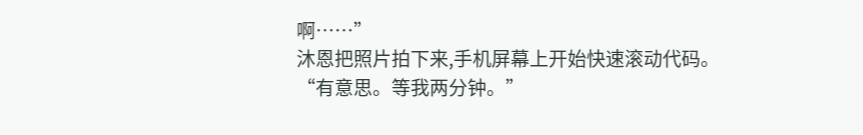啊……”
沐恩把照片拍下来,手机屏幕上开始快速滚动代码。
“有意思。等我两分钟。”